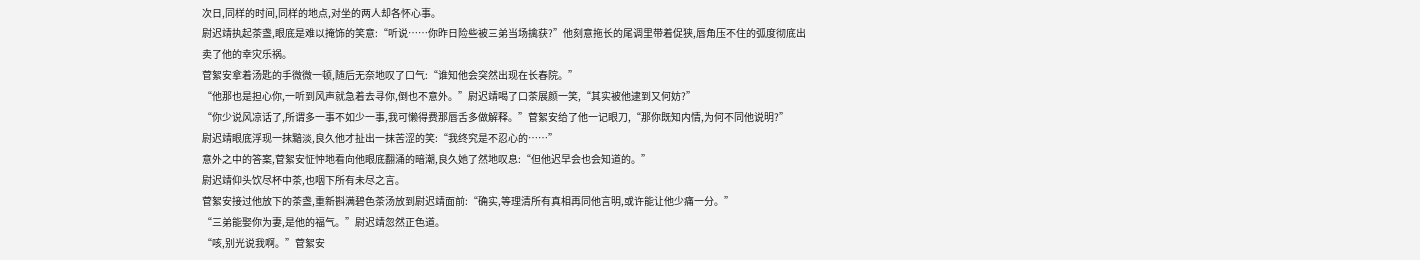次日,同样的时间,同样的地点,对坐的两人却各怀心事。
尉迟靖执起茶盏,眼底是难以掩饰的笑意:“听说……你昨日险些被三弟当场擒获?”他刻意拖长的尾调里带着促狭,唇角压不住的弧度彻底出卖了他的幸灾乐祸。
菅絮安拿着汤匙的手微微一顿,随后无奈地叹了口气:“谁知他会突然出现在长春院。”
“他那也是担心你,一听到风声就急着去寻你,倒也不意外。”尉迟靖喝了口茶展颜一笑,“其实被他逮到又何妨?”
“你少说风凉话了,所谓多一事不如少一事,我可懒得费那唇舌多做解释。”菅絮安给了他一记眼刀,“那你既知内情,为何不同他说明?”
尉迟靖眼底浮现一抹黯淡,良久他才扯出一抹苦涩的笑:“我终究是不忍心的……”
意外之中的答案,菅絮安怔忡地看向他眼底翻涌的暗潮,良久她了然地叹息:“但他迟早会也会知道的。”
尉迟靖仰头饮尽杯中茶,也咽下所有未尽之言。
菅絮安接过他放下的茶盏,重新斟满碧色茶汤放到尉迟靖面前:“确实,等理清所有真相再同他言明,或许能让他少痛一分。”
“三弟能娶你为妻,是他的福气。”尉迟靖忽然正色道。
“咳,别光说我啊。”菅絮安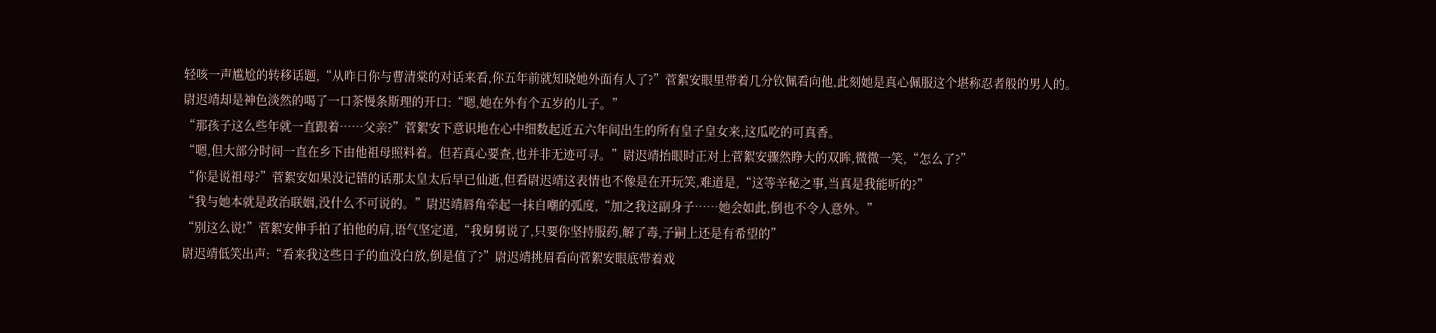轻咳一声尴尬的转移话题,“从昨日你与曹清棠的对话来看,你五年前就知晓她外面有人了?”菅絮安眼里带着几分钦佩看向他,此刻她是真心佩服这个堪称忍者般的男人的。
尉迟靖却是神色淡然的喝了一口茶慢条斯理的开口:“嗯,她在外有个五岁的儿子。”
“那孩子这么些年就一直跟着……父亲?”菅絮安下意识地在心中细数起近五六年间出生的所有皇子皇女来,这瓜吃的可真香。
“嗯,但大部分时间一直在乡下由他祖母照料着。但若真心要查,也并非无迹可寻。”尉迟靖抬眼时正对上菅絮安骤然睁大的双眸,微微一笑,“怎么了?”
“你是说祖母?”菅絮安如果没记错的话那太皇太后早已仙逝,但看尉迟靖这表情也不像是在开玩笑,难道是,“这等辛秘之事,当真是我能听的?”
“我与她本就是政治联姻,没什么不可说的。”尉迟靖唇角牵起一抹自嘲的弧度,“加之我这副身子……她会如此,倒也不令人意外。”
“别这么说!”菅絮安伸手拍了拍他的肩,语气坚定道,“我舅舅说了,只要你坚持服药,解了毒,子嗣上还是有希望的”
尉迟靖低笑出声:“看来我这些日子的血没白放,倒是值了?”尉迟靖挑眉看向菅絮安眼底带着戏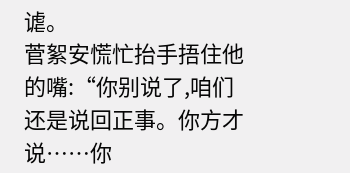谑。
菅絮安慌忙抬手捂住他的嘴:“你别说了,咱们还是说回正事。你方才说……你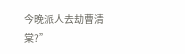今晚派人去劫曹清棠?”